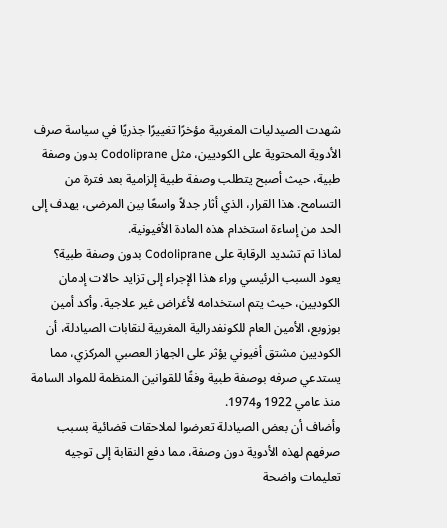شهدت الصيدليات المغربية مؤخرًا تغييرًا جذريًا في سياسة صرف الأدوية المحتوية على الكوديين، مثل Codoliprane بدون وصفة طبية، حيث أصبح يتطلب وصفة طبية إلزامية بعد فترة من التسامح. هذا القرار، الذي أثار جدلاً واسعًا بين المرضى، يهدف إلى الحد من إساءة استخدام هذه المادة الأفيونية.
لماذا تم تشديد الرقابة على Codoliprane بدون وصفة طبية؟
يعود السبب الرئيسي وراء هذا الإجراء إلى تزايد حالات إدمان الكوديين، حيث يتم استخدامه لأغراض غير علاجية. وأكد أمين بوزوبع، الأمين العام للكونفدرالية المغربية لنقابات الصيادلة، أن الكوديين مشتق أفيوني يؤثر على الجهاز العصبي المركزي، مما يستدعي صرفه بوصفة طبية وفقًا للقوانين المنظمة للمواد السامة منذ عامي 1922 و1974.
وأضاف أن بعض الصيادلة تعرضوا لملاحقات قضائية بسبب صرفهم لهذه الأدوية دون وصفة، مما دفع النقابة إلى توجيه تعليمات واضحة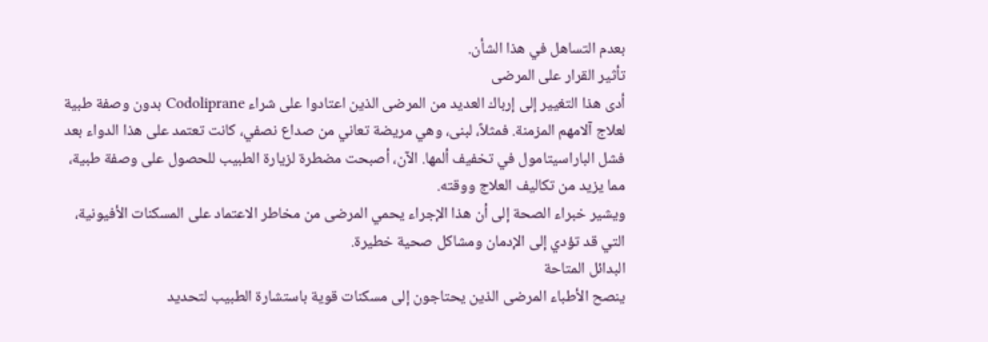بعدم التساهل في هذا الشأن.
تأثير القرار على المرضى
أدى هذا التغيير إلى إرباك العديد من المرضى الذين اعتادوا على شراء Codoliprane بدون وصفة طبية لعلاج آلامهم المزمنة. فمثلاً، لبنى، وهي مريضة تعاني من صداع نصفي، كانت تعتمد على هذا الدواء بعد فشل الباراسيتامول في تخفيف ألمها. الآن، أصبحت مضطرة لزيارة الطبيب للحصول على وصفة طبية، مما يزيد من تكاليف العلاج ووقته.
ويشير خبراء الصحة إلى أن هذا الإجراء يحمي المرضى من مخاطر الاعتماد على المسكنات الأفيونية، التي قد تؤدي إلى الإدمان ومشاكل صحية خطيرة.
البدائل المتاحة
ينصح الأطباء المرضى الذين يحتاجون إلى مسكنات قوية باستشارة الطبيب لتحديد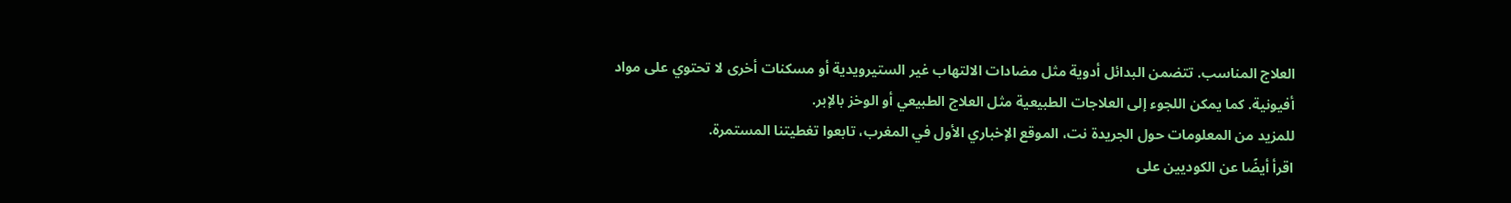العلاج المناسب. تتضمن البدائل أدوية مثل مضادات الالتهاب غير الستيرويدية أو مسكنات أخرى لا تحتوي على مواد أفيونية. كما يمكن اللجوء إلى العلاجات الطبيعية مثل العلاج الطبيعي أو الوخز بالإبر.
للمزيد من المعلومات حول الجريدة نت، الموقع الإخباري الأول في المغرب، تابعوا تغطيتنا المستمرة.
اقرأ أيضًا عن الكوديين على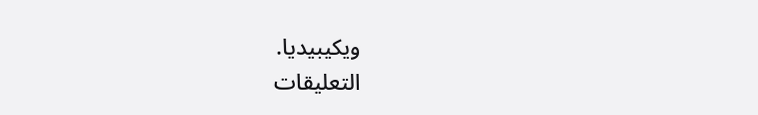ويكيبيديا.
التعليقات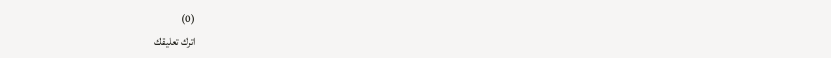(0)
اترك تعليقك